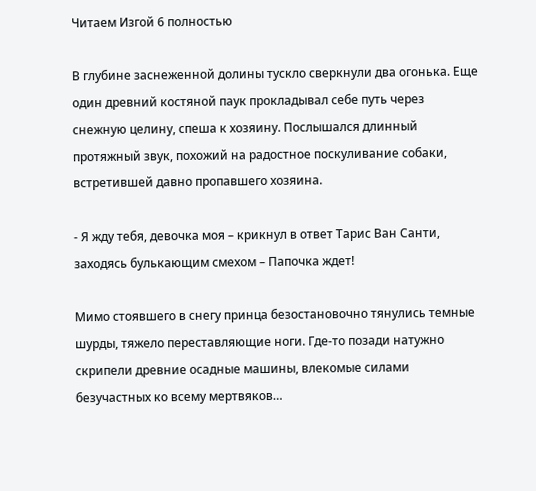Читаем Изгой 6 полностью

В глубине заснеженной долины тускло сверкнули два огонька. Еще один древний костяной паук прокладывал себе путь через снежную целину, спеша к хозяину. Послышался длинный протяжный звук, похожий на радостное поскуливание собаки, встретившей давно пропавшего хозяина.

- Я жду тебя, девочка моя – крикнул в ответ Тарис Ван Санти, заходясь булькающим смехом – Папочка ждет!

Мимо стоявшего в снегу принца безостановочно тянулись темные шурды, тяжело переставляющие ноги. Где-то позади натужно скрипели древние осадные машины, влекомые силами безучастных ко всему мертвяков…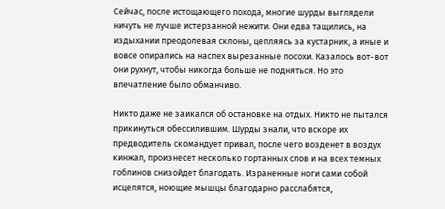Сейчас, после истощающего похода, многие шурды выглядели ничуть не лучше истерзанной нежити. Они едва тащились, на издыхании преодолевая склоны, цепляясь за кустарник, а иные и вовсе опирались на наспех вырезанные посохи. Казалось вот-вот они рухнут, чтобы никогда больше не подняться. Но это впечатление было обманчиво.

Никто даже не заикался об остановке на отдых. Никто не пытался прикинуться обессилившим. Шурды знали, что вскоре их предводитель скомандует привал, после чего возденет в воздух кинжал, произнесет несколько гортанных слов и на всех темных гоблинов снизойдет благодать. Израненные ноги сами собой исцелятся, ноющие мышцы благодарно расслабятся,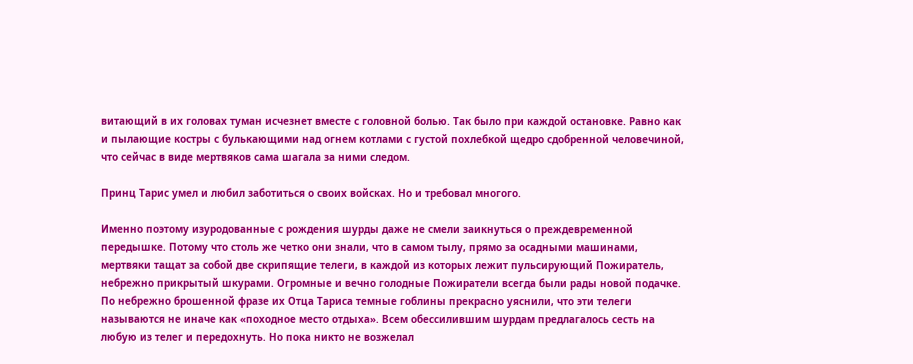витающий в их головах туман исчезнет вместе с головной болью. Так было при каждой остановке. Равно как и пылающие костры с булькающими над огнем котлами с густой похлебкой щедро сдобренной человечиной, что сейчас в виде мертвяков сама шагала за ними следом.

Принц Тарис умел и любил заботиться о своих войсках. Но и требовал многого.

Именно поэтому изуродованные с рождения шурды даже не смели заикнуться о преждевременной передышке. Потому что столь же четко они знали, что в самом тылу, прямо за осадными машинами, мертвяки тащат за собой две скрипящие телеги, в каждой из которых лежит пульсирующий Пожиратель, небрежно прикрытый шкурами. Огромные и вечно голодные Пожиратели всегда были рады новой подачке. По небрежно брошенной фразе их Отца Тариса темные гоблины прекрасно уяснили, что эти телеги называются не иначе как «походное место отдыха». Всем обессилившим шурдам предлагалось сесть на любую из телег и передохнуть. Но пока никто не возжелал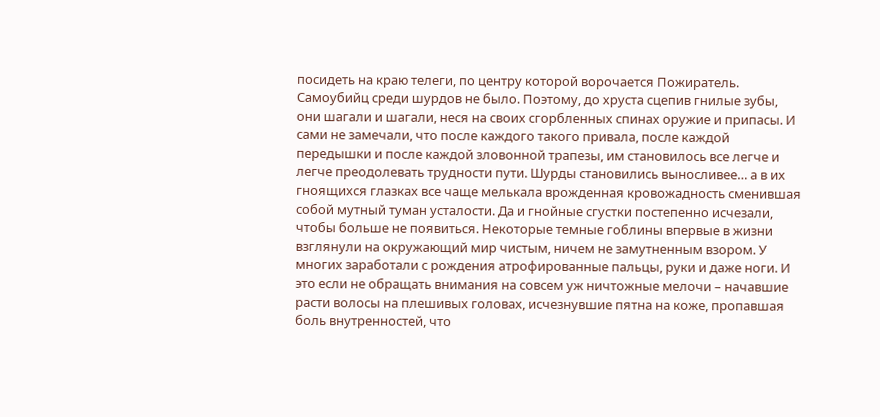посидеть на краю телеги, по центру которой ворочается Пожиратель. Самоубийц среди шурдов не было. Поэтому, до хруста сцепив гнилые зубы, они шагали и шагали, неся на своих сгорбленных спинах оружие и припасы. И сами не замечали, что после каждого такого привала, после каждой передышки и после каждой зловонной трапезы, им становилось все легче и легче преодолевать трудности пути. Шурды становились выносливее… а в их гноящихся глазках все чаще мелькала врожденная кровожадность сменившая собой мутный туман усталости. Да и гнойные сгустки постепенно исчезали, чтобы больше не появиться. Некоторые темные гоблины впервые в жизни взглянули на окружающий мир чистым, ничем не замутненным взором. У многих заработали с рождения атрофированные пальцы, руки и даже ноги. И это если не обращать внимания на совсем уж ничтожные мелочи – начавшие расти волосы на плешивых головах, исчезнувшие пятна на коже, пропавшая боль внутренностей, что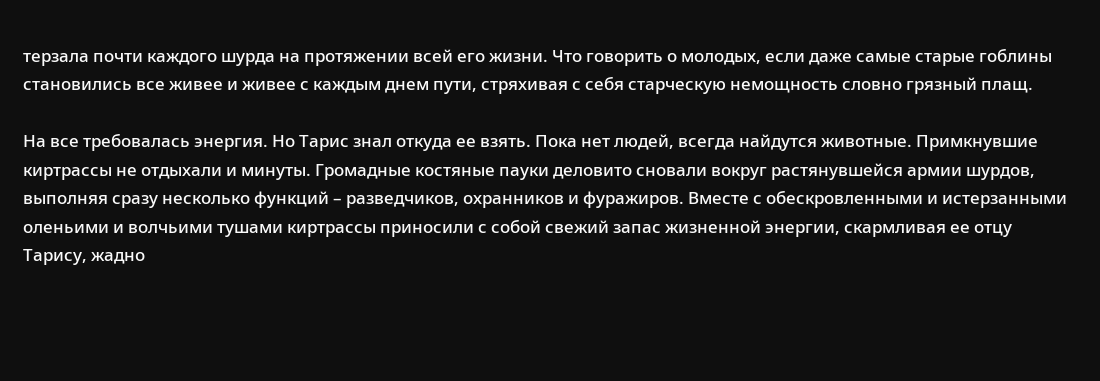терзала почти каждого шурда на протяжении всей его жизни. Что говорить о молодых, если даже самые старые гоблины становились все живее и живее с каждым днем пути, стряхивая с себя старческую немощность словно грязный плащ.

На все требовалась энергия. Но Тарис знал откуда ее взять. Пока нет людей, всегда найдутся животные. Примкнувшие киртрассы не отдыхали и минуты. Громадные костяные пауки деловито сновали вокруг растянувшейся армии шурдов, выполняя сразу несколько функций – разведчиков, охранников и фуражиров. Вместе с обескровленными и истерзанными оленьими и волчьими тушами киртрассы приносили с собой свежий запас жизненной энергии, скармливая ее отцу Тарису, жадно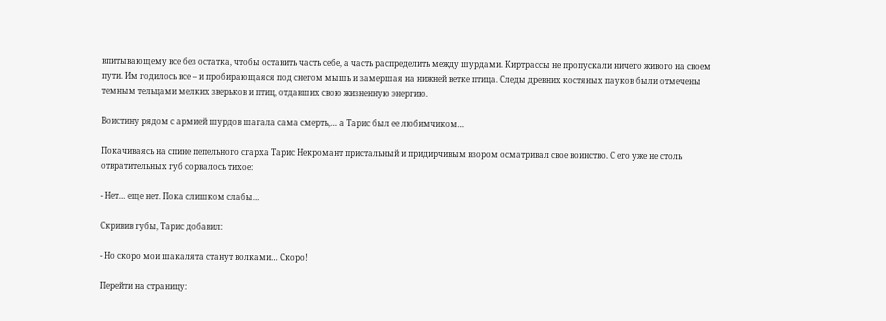впитывающему все без остатка, чтобы оставить часть себе, а часть распределить между шурдами. Киртрассы не пропускали ничего живого на своем пути. Им годилось все – и пробирающаяся под снегом мышь и замершая на нижней ветке птица. Следы древних костяных пауков были отмечены темным тельцами мелких зверьков и птиц, отдавших свою жизненную энергию.

Воистину рядом с армией шурдов шагала сама смерть,… а Тарис был ее любимчиком…

Покачиваясь на спине пепельного сгарха Тарис Некромант пристальный и придирчивым взором осматривал свое воинство. С его уже не столь отвратительных губ сорвалось тихое:

- Нет… еще нет. Пока слишком слабы…

Скривив губы, Тарис добавил:

- Но скоро мои шакалята станут волками… Скоро!

Перейти на страницу: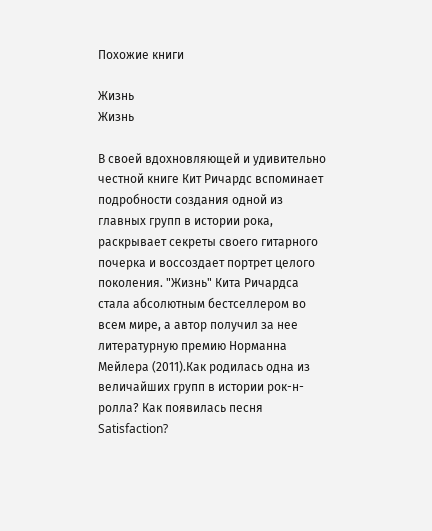Похожие книги

Жизнь
Жизнь

В своей вдохновляющей и удивительно честной книге Кит Ричардс вспоминает подробности создания одной из главных групп в истории рока, раскрывает секреты своего гитарного почерка и воссоздает портрет целого поколения. "Жизнь" Кита Ричардса стала абсолютным бестселлером во всем мире, а автор получил за нее литературную премию Норманна Мейлера (2011).Как родилась одна из величайших групп в истории рок-н-ролла? Как появилась песня Satisfaction?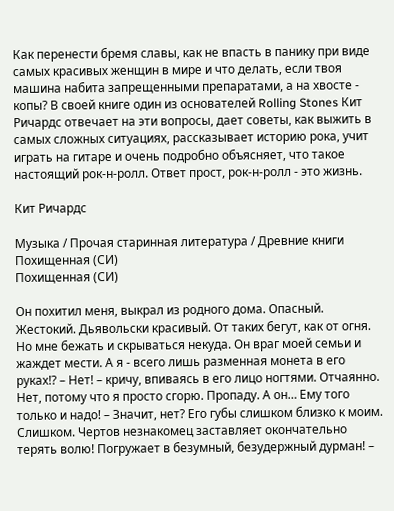Как перенести бремя славы, как не впасть в панику при виде самых красивых женщин в мире и что делать, если твоя машина набита запрещенными препаратами, а на хвосте - копы? В своей книге один из основателей Rolling Stones Кит Ричардс отвечает на эти вопросы, дает советы, как выжить в самых сложных ситуациях, рассказывает историю рока, учит играть на гитаре и очень подробно объясняет, что такое настоящий рок-н-ролл. Ответ прост, рок-н-ролл - это жизнь.

Кит Ричардс

Музыка / Прочая старинная литература / Древние книги
Похищенная (СИ)
Похищенная (СИ)

Он похитил меня, выкрал из родного дома. Опасный. Жестокий. Дьявольски красивый. От таких бегут, как от огня. Но мне бежать и скрываться некуда. Он враг моей семьи и жаждет мести. А я - всего лишь разменная монета в его руках!? – Нет! – кричу, впиваясь в его лицо ногтями. Отчаянно. Нет, потому что я просто сгорю. Пропаду. А он… Ему того только и надо! – Значит, нет? Его губы слишком близко к моим. Слишком. Чертов незнакомец заставляет окончательно терять волю! Погружает в безумный, безудержный дурман! –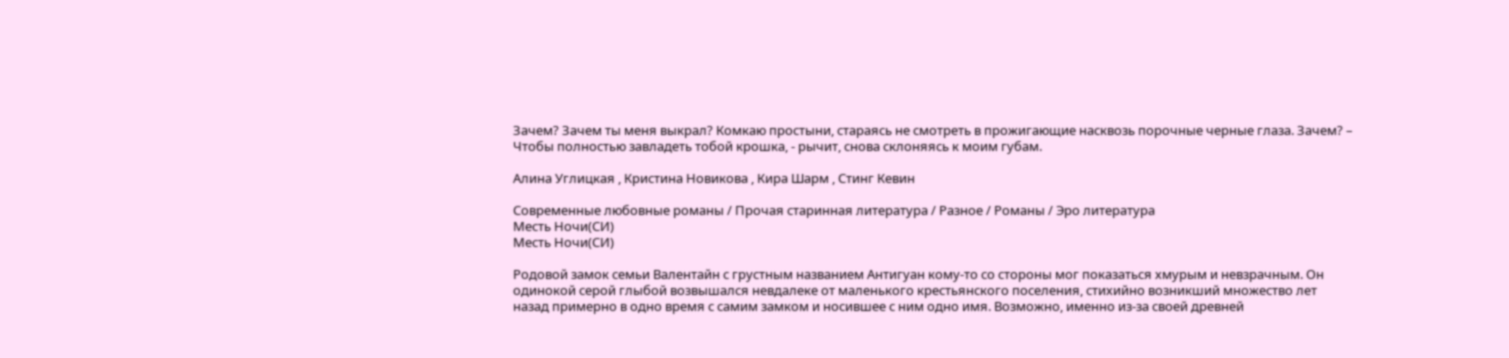Зачем? Зачем ты меня выкрал? Комкаю простыни, стараясь не смотреть в прожигающие насквозь порочные черные глаза. Зачем? – Чтобы полностью завладеть тобой крошка, - рычит, снова склоняясь к моим губам.

Алина Углицкая , Кристина Новикова , Кира Шарм , Стинг Кевин

Современные любовные романы / Прочая старинная литература / Разное / Романы / Эро литература
Месть Ночи(СИ)
Месть Ночи(СИ)

Родовой замок семьи Валентайн с грустным названием Антигуан кому-то со стороны мог показаться хмурым и невзрачным. Он одинокой серой глыбой возвышался невдалеке от маленького крестьянского поселения, стихийно возникший множество лет назад примерно в одно время с самим замком и носившее с ним одно имя. Возможно, именно из-за своей древней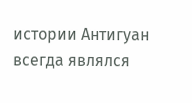истории Антигуан всегда являлся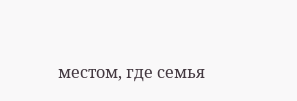местом, где семья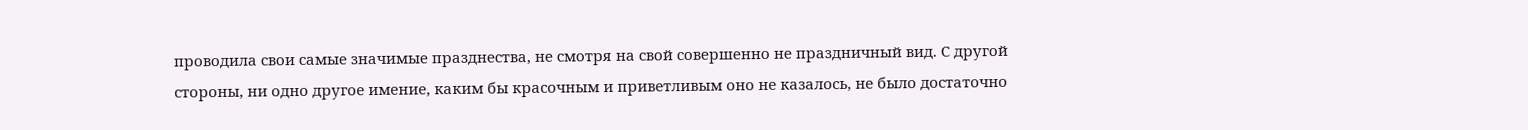проводила свои самые значимые празднества, не смотря на свой совершенно не праздничный вид. С другой стороны, ни одно другое имение, каким бы красочным и приветливым оно не казалось, не было достаточно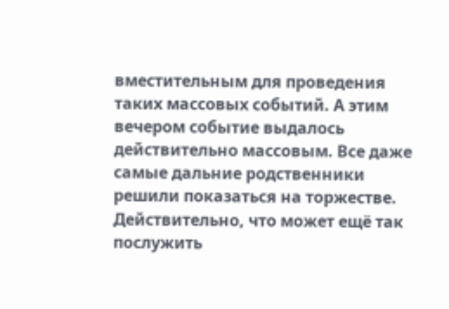вместительным для проведения таких массовых событий. А этим вечером событие выдалось действительно массовым. Все даже самые дальние родственники решили показаться на торжестве. Действительно, что может ещё так послужить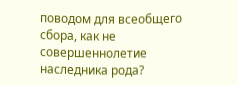поводом для всеобщего сбора, как не совершеннолетие наследника рода?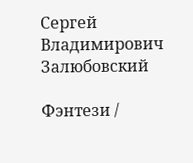Сергей Владимирович Залюбовский

Фэнтези /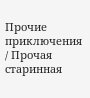Прочие приключения / Прочая старинная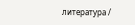литература /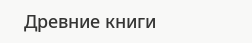Древние книги